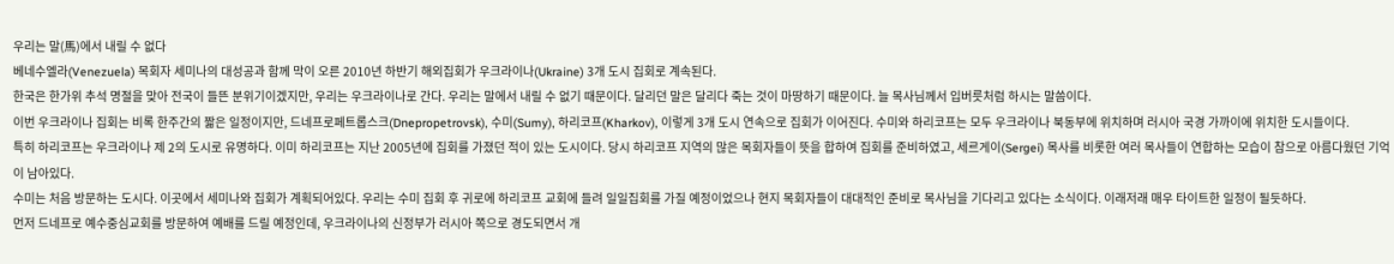우리는 말(馬)에서 내릴 수 없다
베네수엘라(Venezuela) 목회자 세미나의 대성공과 함께 막이 오른 2010년 하반기 해외집회가 우크라이나(Ukraine) 3개 도시 집회로 계속된다.
한국은 한가위 추석 명절을 맞아 전국이 들뜬 분위기이겠지만, 우리는 우크라이나로 간다. 우리는 말에서 내릴 수 없기 때문이다. 달리던 말은 달리다 죽는 것이 마땅하기 때문이다. 늘 목사님께서 입버릇처럼 하시는 말씀이다.
이번 우크라이나 집회는 비록 한주간의 짧은 일정이지만, 드네프로페트롭스크(Dnepropetrovsk), 수미(Sumy), 하리코프(Kharkov), 이렇게 3개 도시 연속으로 집회가 이어진다. 수미와 하리코프는 모두 우크라이나 북동부에 위치하며 러시아 국경 가까이에 위치한 도시들이다.
특히 하리코프는 우크라이나 제 2의 도시로 유명하다. 이미 하리코프는 지난 2005년에 집회를 가졌던 적이 있는 도시이다. 당시 하리코프 지역의 많은 목회자들이 뜻을 합하여 집회를 준비하였고, 세르게이(Sergei) 목사를 비롯한 여러 목사들이 연합하는 모습이 참으로 아름다웠던 기억이 남아있다.
수미는 처음 방문하는 도시다. 이곳에서 세미나와 집회가 계획되어있다. 우리는 수미 집회 후 귀로에 하리코프 교회에 들려 일일집회를 가질 예정이었으나 현지 목회자들이 대대적인 준비로 목사님을 기다리고 있다는 소식이다. 이래저래 매우 타이트한 일정이 될듯하다.
먼저 드네프로 예수중심교회를 방문하여 예배를 드릴 예정인데, 우크라이나의 신정부가 러시아 쪽으로 경도되면서 개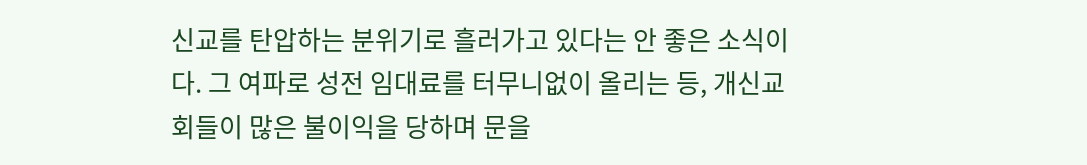신교를 탄압하는 분위기로 흘러가고 있다는 안 좋은 소식이다. 그 여파로 성전 임대료를 터무니없이 올리는 등, 개신교회들이 많은 불이익을 당하며 문을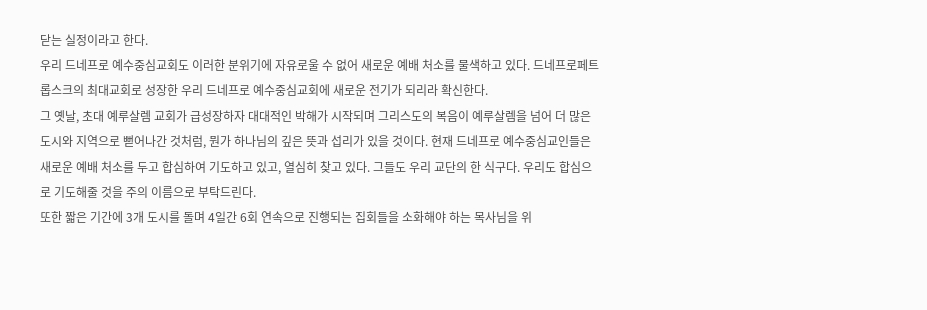닫는 실정이라고 한다.
우리 드네프로 예수중심교회도 이러한 분위기에 자유로울 수 없어 새로운 예배 처소를 물색하고 있다. 드네프로페트롭스크의 최대교회로 성장한 우리 드네프로 예수중심교회에 새로운 전기가 되리라 확신한다.
그 옛날, 초대 예루살렘 교회가 급성장하자 대대적인 박해가 시작되며 그리스도의 복음이 예루살렘을 넘어 더 많은 도시와 지역으로 뻗어나간 것처럼, 뭔가 하나님의 깊은 뜻과 섭리가 있을 것이다. 현재 드네프로 예수중심교인들은 새로운 예배 처소를 두고 합심하여 기도하고 있고, 열심히 찾고 있다. 그들도 우리 교단의 한 식구다. 우리도 합심으로 기도해줄 것을 주의 이름으로 부탁드린다.
또한 짧은 기간에 3개 도시를 돌며 4일간 6회 연속으로 진행되는 집회들을 소화해야 하는 목사님을 위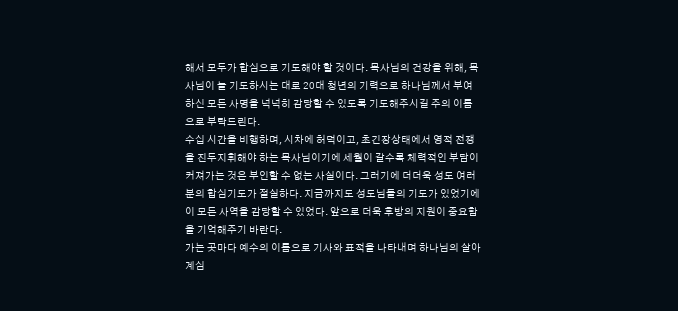해서 모두가 합심으로 기도해야 할 것이다. 목사님의 건강을 위해, 목사님이 늘 기도하시는 대로 20대 청년의 기력으로 하나님께서 부여하신 모든 사명을 넉넉히 감당할 수 있도록 기도해주시길 주의 이름으로 부탁드린다.
수십 시간을 비행하며, 시차에 허덕이고, 초긴장상태에서 영적 전쟁을 진두지휘해야 하는 목사님이기에 세월이 갈수록 체력적인 부담이 커져가는 것은 부인할 수 없는 사실이다. 그러기에 더더욱 성도 여러분의 합심기도가 절실하다. 지금까지도 성도님들의 기도가 있었기에 이 모든 사역을 감당할 수 있었다. 앞으로 더욱 후방의 지원이 중요함을 기억해주기 바란다.
가는 곳마다 예수의 이름으로 기사와 표적을 나타내며 하나님의 살아계심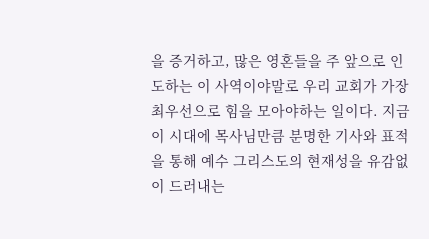을 증거하고, 많은 영혼들을 주 앞으로 인도하는 이 사역이야말로 우리 교회가 가장 최우선으로 힘을 모아야하는 일이다. 지금 이 시대에 목사님만큼 분명한 기사와 표적을 통해 예수 그리스도의 현재성을 유감없이 드러내는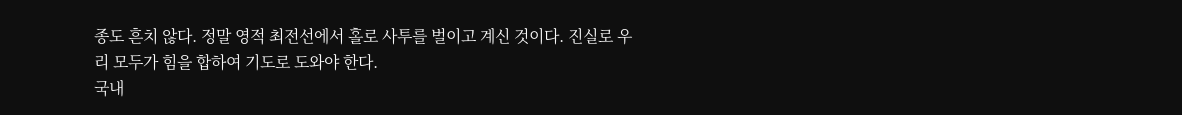종도 흔치 않다. 정말 영적 최전선에서 홀로 사투를 벌이고 계신 것이다. 진실로 우리 모두가 힘을 합하여 기도로 도와야 한다.
국내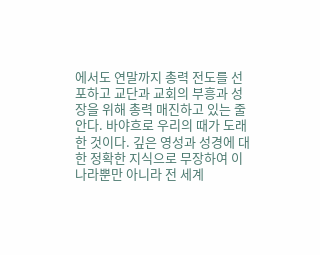에서도 연말까지 총력 전도를 선포하고 교단과 교회의 부흥과 성장을 위해 총력 매진하고 있는 줄 안다. 바야흐로 우리의 때가 도래한 것이다. 깊은 영성과 성경에 대한 정확한 지식으로 무장하여 이 나라뿐만 아니라 전 세계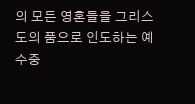의 모든 영혼들을 그리스도의 품으로 인도하는 예수중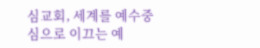심교회, 세계를 예수중심으로 이끄는 예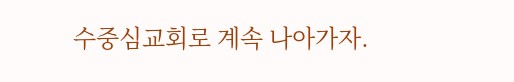수중심교회로 계속 나아가자.